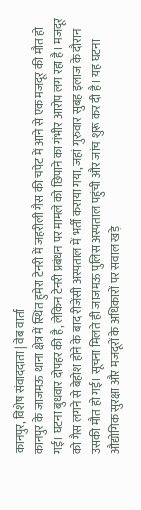कानपुर, विशेष संवाददाता | वेब वार्ता
कानपुर के जाजमऊ थाना क्षेत्र में स्थित हुमेरा टेनरी में जहरीली गैस की चपेट में आने से एक मजदूर की मौत हो गई। घटना बुधवार दोपहर की है, लेकिन टेनरी प्रबंधन पर मामले को छिपाने का गंभीर आरोप लग रहा है। मजदूर को गैस लगने से बेहोश होने के बाद रीजेंसी अस्पताल में भर्ती कराया गया, जहां गुरुवार सुबह इलाज के दौरान उसकी मौत हो गई। सूचना मिलते ही जाजमऊ पुलिस अस्पताल पहुंची और जांच शुरू कर दी है। यह घटना औद्योगिक सुरक्षा और मजदूरों के अधिकारों पर सवाल खड़े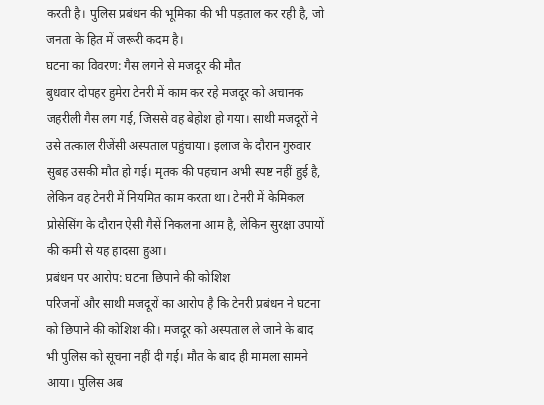करती है। पुलिस प्रबंधन की भूमिका की भी पड़ताल कर रही है, जो जनता के हित में जरूरी कदम है।
घटना का विवरण: गैस लगने से मजदूर की मौत
बुधवार दोपहर हुमेरा टेनरी में काम कर रहे मजदूर को अचानक जहरीली गैस लग गई, जिससे वह बेहोश हो गया। साथी मजदूरों ने उसे तत्काल रीजेंसी अस्पताल पहुंचाया। इलाज के दौरान गुरुवार सुबह उसकी मौत हो गई। मृतक की पहचान अभी स्पष्ट नहीं हुई है, लेकिन वह टेनरी में नियमित काम करता था। टेनरी में केमिकल प्रोसेसिंग के दौरान ऐसी गैसें निकलना आम है, लेकिन सुरक्षा उपायों की कमी से यह हादसा हुआ।
प्रबंधन पर आरोप: घटना छिपाने की कोशिश
परिजनों और साथी मजदूरों का आरोप है कि टेनरी प्रबंधन ने घटना को छिपाने की कोशिश की। मजदूर को अस्पताल ले जाने के बाद भी पुलिस को सूचना नहीं दी गई। मौत के बाद ही मामला सामने आया। पुलिस अब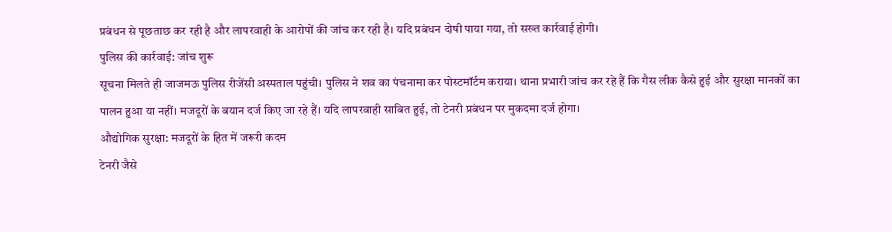प्रबंधन से पूछताछ कर रही है और लापरवाही के आरोपों की जांच कर रही है। यदि प्रबंधन दोषी पाया गया, तो सख्त कार्रवाई होगी।
पुलिस की कार्रवाई: जांच शुरू
सूचना मिलते ही जाजमऊ पुलिस रीजेंसी अस्पताल पहुंची। पुलिस ने शव का पंचनामा कर पोस्टमॉर्टम कराया। थाना प्रभारी जांच कर रहे हैं कि गैस लीक कैसे हुई और सुरक्षा मानकों का पालन हुआ या नहीं। मजदूरों के बयान दर्ज किए जा रहे हैं। यदि लापरवाही साबित हुई, तो टेनरी प्रबंधन पर मुकदमा दर्ज होगा।
औद्योगिक सुरक्षा: मजदूरों के हित में जरूरी कदम
टेनरी जैसे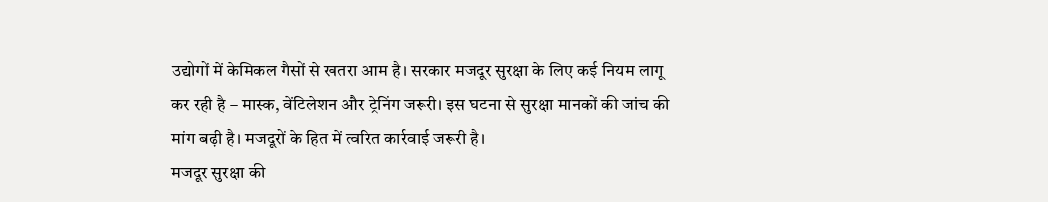उद्योगों में केमिकल गैसों से खतरा आम है। सरकार मजदूर सुरक्षा के लिए कई नियम लागू कर रही है – मास्क, वेंटिलेशन और ट्रेनिंग जरूरी। इस घटना से सुरक्षा मानकों की जांच की मांग बढ़ी है। मजदूरों के हित में त्वरित कार्रवाई जरूरी है।
मजदूर सुरक्षा की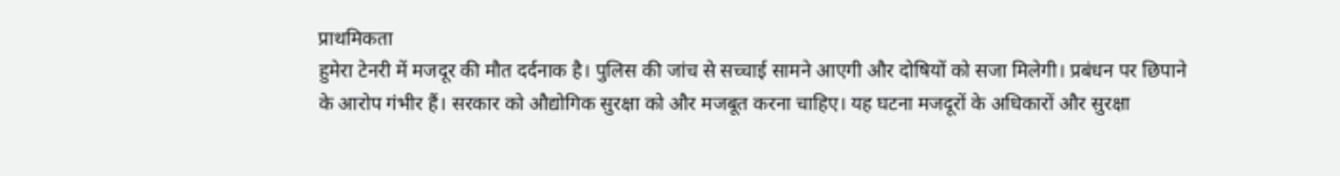प्राथमिकता
हुमेरा टेनरी में मजदूर की मौत दर्दनाक है। पुलिस की जांच से सच्चाई सामने आएगी और दोषियों को सजा मिलेगी। प्रबंधन पर छिपाने के आरोप गंभीर हैं। सरकार को औद्योगिक सुरक्षा को और मजबूत करना चाहिए। यह घटना मजदूरों के अधिकारों और सुरक्षा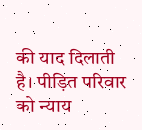की याद दिलाती है। पीड़ित परिवार को न्याय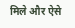मिले और ऐसे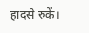हादसे रुकें।